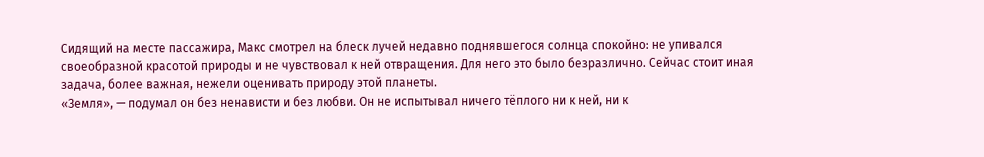Сидящий на месте пассажира, Макс смотрел на блеск лучей недавно поднявшегося солнца спокойно: не упивался своеобразной красотой природы и не чувствовал к ней отвращения. Для него это было безразлично. Сейчас стоит иная задача, более важная, нежели оценивать природу этой планеты.
«Земля», — подумал он без ненависти и без любви. Он не испытывал ничего тёплого ни к ней, ни к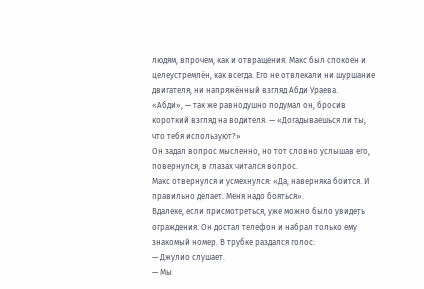людям, впрочем, как и отвращения. Макс был спокоен и целеустремлён, как всегда. Его не отвлекали ни шуршание двигателя, ни напряжённый взгляд Абди Ураева.
«Абди», — так же равнодушно подумал он, бросив короткий взгляд на водителя. — «Догадываешься ли ты, что тебя используют?»
Он задал вопрос мысленно, но тот словно услышав его, повернулся, в глазах читался вопрос.
Макс отвернулся и усмехнулся: «Да, наверняка боится. И правильно делает. Меня надо бояться».
Вдалеке, если присмотреться, уже можно было увидеть ограждения. Он достал телефон и набрал только ему знакомый номер. В трубке раздался голос:
— Джулио слушает.
— Мы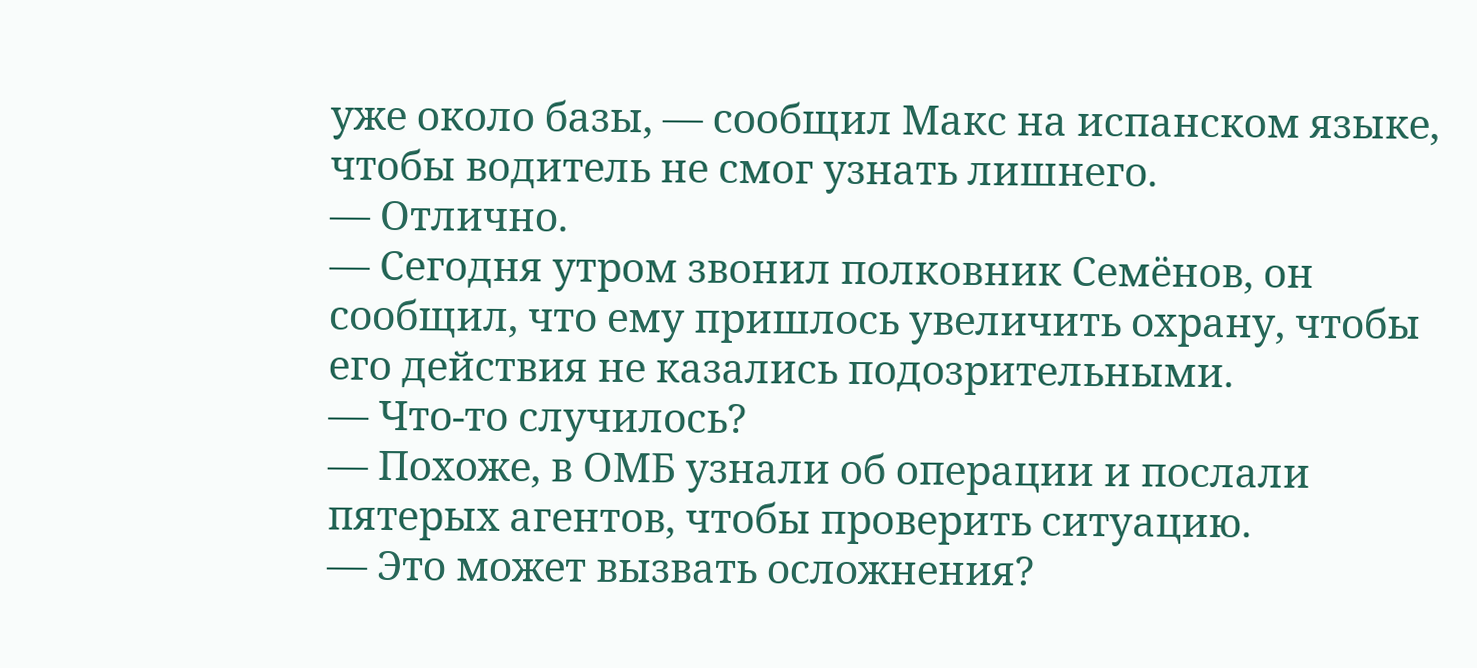уже около базы, — сообщил Макс на испанском языке, чтобы водитель не смог узнать лишнего.
— Отлично.
— Сегодня утром звонил полковник Семёнов, он сообщил, что ему пришлось увеличить охрану, чтобы его действия не казались подозрительными.
— Что-то случилось?
— Похоже, в ОМБ узнали об операции и послали пятерых агентов, чтобы проверить ситуацию.
— Это может вызвать осложнения?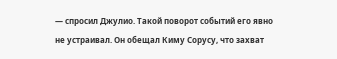— спросил Джулио. Такой поворот событий его явно не устраивал. Он обещал Киму Сорусу, что захват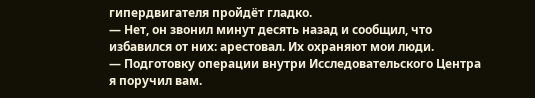гипердвигателя пройдёт гладко.
— Нет, он звонил минут десять назад и сообщил, что избавился от них: арестовал. Их охраняют мои люди.
— Подготовку операции внутри Исследовательского Центра я поручил вам.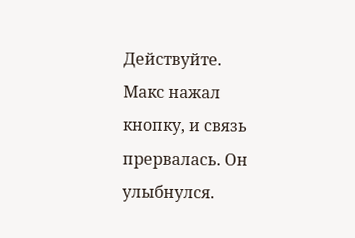Действуйте.
Макс нажал кнопку, и связь прервалась. Он улыбнулся.